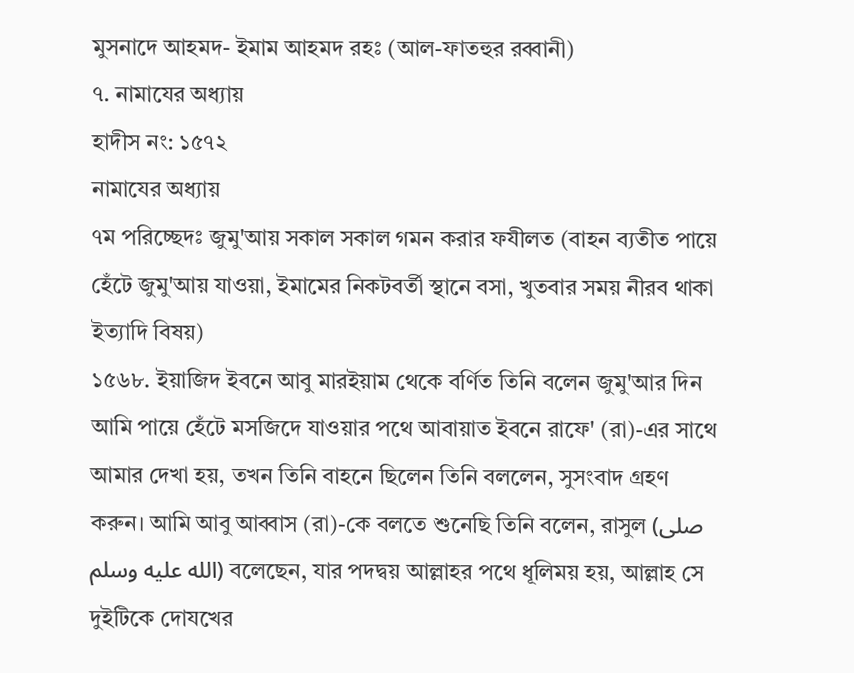মুসনাদে আহমদ- ইমাম আহমদ রহঃ (আল-ফাতহুর রব্বানী)
৭. নামাযের অধ্যায়
হাদীস নং: ১৫৭২
নামাযের অধ্যায়
৭ম পরিচ্ছেদঃ জুমু'আয় সকাল সকাল গমন করার ফযীলত (বাহন ব্যতীত পায়ে হেঁটে জুমু'আয় যাওয়া, ইমামের নিকটবর্তী স্থানে বসা, খুতবার সময় নীরব থাকা ইত্যাদি বিষয়)
১৫৬৮. ইয়াজিদ ইবনে আবু মারইয়াম থেকে বর্ণিত তিনি বলেন জুমু'আর দিন আমি পায়ে হেঁটে মসজিদে যাওয়ার পথে আবায়াত ইবনে রাফে' (রা)-এর সাথে আমার দেখা হয়, তখন তিনি বাহনে ছিলেন তিনি বললেন, সুসংবাদ গ্রহণ করুন। আমি আবু আব্বাস (রা)-কে বলতে শুনেছি তিনি বলেন, রাসুল (صلى الله عليه وسلم) বলেছেন, যার পদদ্বয় আল্লাহর পথে ধূলিময় হয়, আল্লাহ সে দুইটিকে দোযখের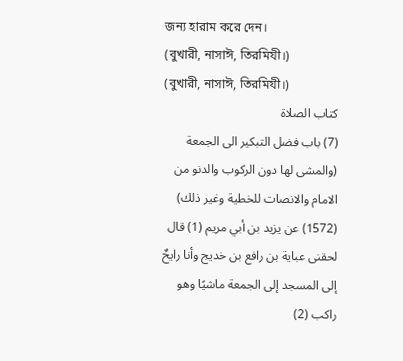জন্য হারাম করে দেন।
(বুখারী, নাসাঈ, তিরমিযী।)
(বুখারী, নাসাঈ, তিরমিযী।)
كتاب الصلاة
(7) باب فضل التبكير الى الجمعة (والمشى لها دون الركوب والدنو من الامام والانصات للخطية وغير ذلك)
(1572) عن يزيد بن أبي مريم (1) قال لحقنى عباية بن رافع بن خديج وأنا رايحٌ إلى المسجد إلى الجمعة ماشيًا وهو راكب (2)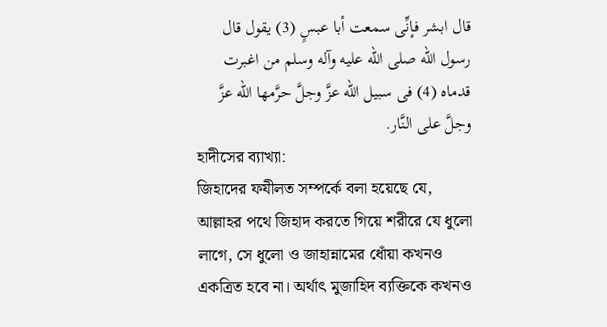قال ابشر فإنِّى سمعت أبا عبسٍ (3) يقول قال رسول الله صلى الله عليه وآله وسلم من اغبرت قدماه (4) فى سبيل الله عزَّ وجلَّ حرَّمها الله عزَّ وجلَّ على النَّار.
হাদীসের ব্যাখ্যা:
জিহাদের ফযীলত সম্পর্কে বলা হয়েছে যে, আল্লাহর পথে জিহাদ করতে গিয়ে শরীরে যে ধুলো লাগে, সে ধুলো ও জাহান্নামের ধোঁয়া কখনও একত্রিত হবে না। অর্থাৎ মুজাহিদ ব্যক্তিকে কখনও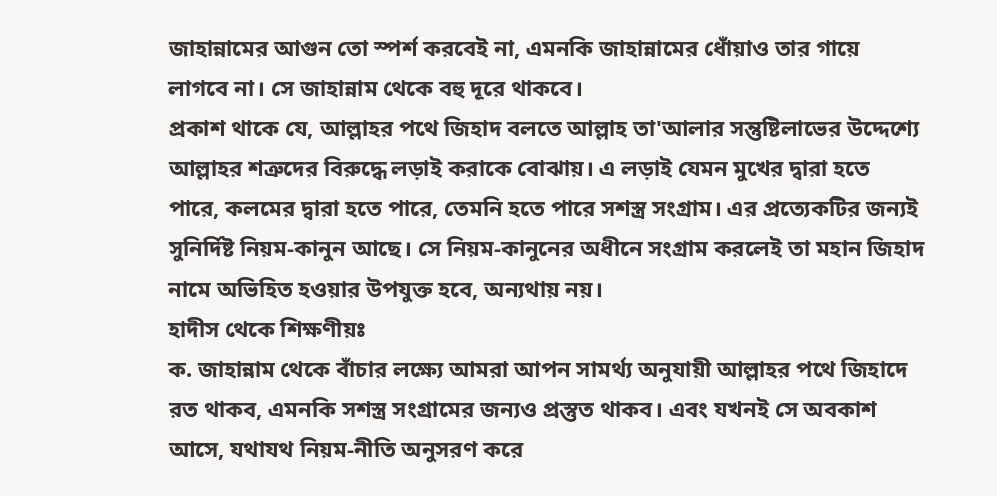জাহান্নামের আগুন তো স্পর্শ করবেই না, এমনকি জাহান্নামের ধোঁয়াও তার গায়ে লাগবে না। সে জাহান্নাম থেকে বহু দূরে থাকবে।
প্রকাশ থাকে যে, আল্লাহর পথে জিহাদ বলতে আল্লাহ তা'আলার সন্তুষ্টিলাভের উদ্দেশ্যে আল্লাহর শত্রুদের বিরুদ্ধে লড়াই করাকে বোঝায়। এ লড়াই যেমন মুখের দ্বারা হতে পারে, কলমের দ্বারা হতে পারে, তেমনি হতে পারে সশস্ত্র সংগ্রাম। এর প্রত্যেকটির জন্যই সুনির্দিষ্ট নিয়ম-কানুন আছে। সে নিয়ম-কানুনের অধীনে সংগ্রাম করলেই তা মহান জিহাদ নামে অভিহিত হওয়ার উপযুক্ত হবে, অন্যথায় নয়।
হাদীস থেকে শিক্ষণীয়ঃ
ক. জাহান্নাম থেকে বাঁচার লক্ষ্যে আমরা আপন সামর্থ্য অনুযায়ী আল্লাহর পথে জিহাদে রত থাকব, এমনকি সশস্ত্র সংগ্রামের জন্যও প্রস্তুত থাকব। এবং যখনই সে অবকাশ আসে, যথাযথ নিয়ম-নীতি অনুসরণ করে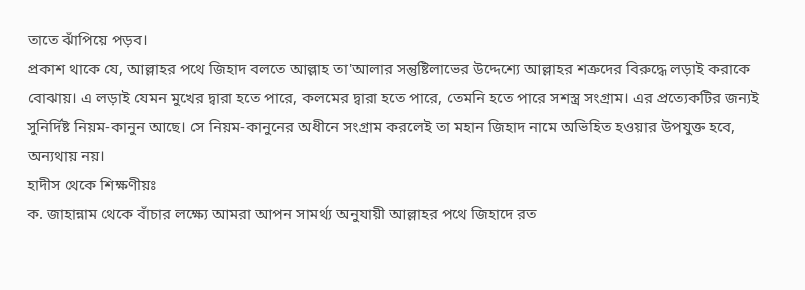তাতে ঝাঁপিয়ে পড়ব।
প্রকাশ থাকে যে, আল্লাহর পথে জিহাদ বলতে আল্লাহ তা'আলার সন্তুষ্টিলাভের উদ্দেশ্যে আল্লাহর শত্রুদের বিরুদ্ধে লড়াই করাকে বোঝায়। এ লড়াই যেমন মুখের দ্বারা হতে পারে, কলমের দ্বারা হতে পারে, তেমনি হতে পারে সশস্ত্র সংগ্রাম। এর প্রত্যেকটির জন্যই সুনির্দিষ্ট নিয়ম-কানুন আছে। সে নিয়ম-কানুনের অধীনে সংগ্রাম করলেই তা মহান জিহাদ নামে অভিহিত হওয়ার উপযুক্ত হবে, অন্যথায় নয়।
হাদীস থেকে শিক্ষণীয়ঃ
ক. জাহান্নাম থেকে বাঁচার লক্ষ্যে আমরা আপন সামর্থ্য অনুযায়ী আল্লাহর পথে জিহাদে রত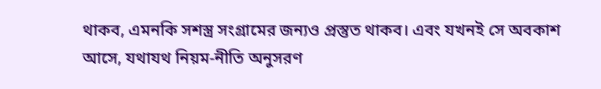থাকব, এমনকি সশস্ত্র সংগ্রামের জন্যও প্রস্তুত থাকব। এবং যখনই সে অবকাশ আসে, যথাযথ নিয়ম-নীতি অনুসরণ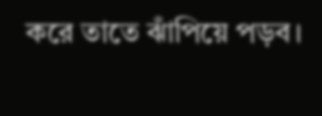করে তাতে ঝাঁপিয়ে পড়ব।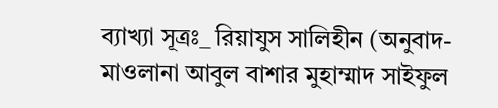ব্যাখ্যা সূত্রঃ_ রিয়াযুস সালিহীন (অনুবাদ- মাওলানা আবুল বাশার মুহাম্মাদ সাইফুল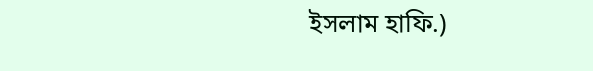ইসলাম হাফি.)